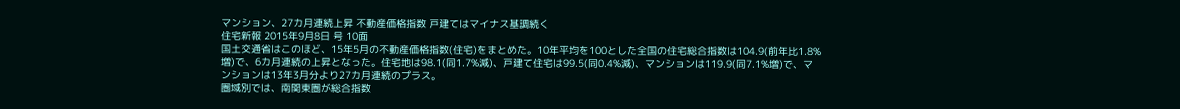マンション、27カ月連続上昇 不動産価格指数 戸建てはマイナス基調続く
住宅新報 2015年9月8日 号 10面
国土交通省はこのほど、15年5月の不動産価格指数(住宅)をまとめた。10年平均を100とした全国の住宅総合指数は104.9(前年比1.8%増)で、6カ月連続の上昇となった。住宅地は98.1(同1.7%減)、戸建て住宅は99.5(同0.4%減)、マンションは119.9(同7.1%増)で、マンションは13年3月分より27カ月連続のプラス。
圏域別では、南関東圏が総合指数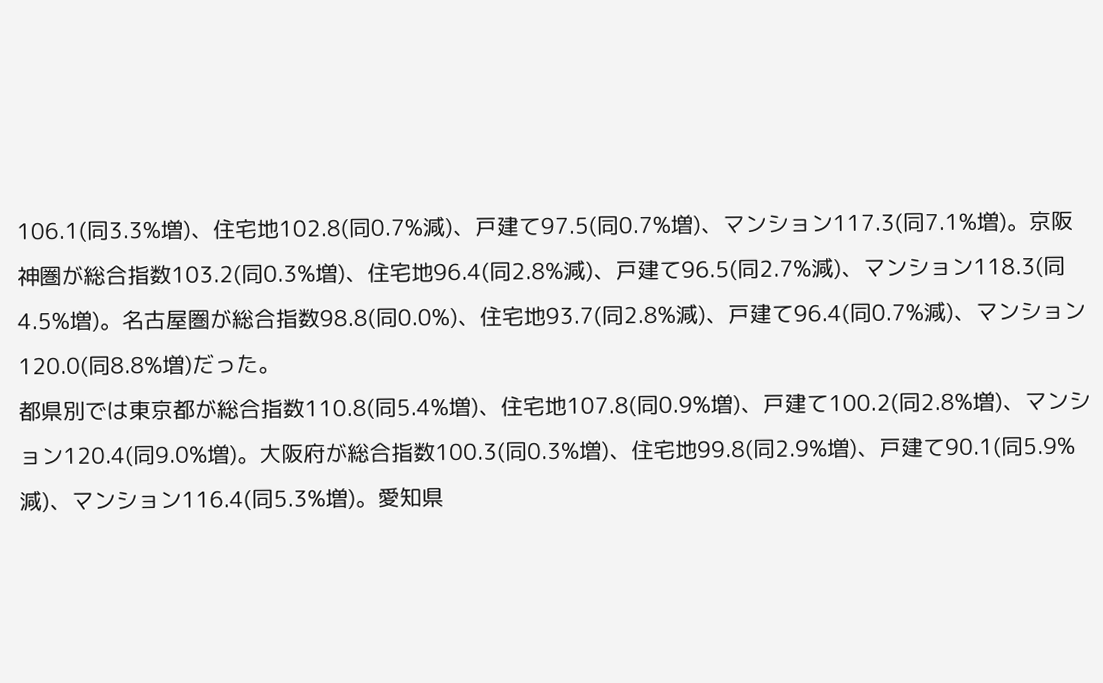106.1(同3.3%増)、住宅地102.8(同0.7%減)、戸建て97.5(同0.7%増)、マンション117.3(同7.1%増)。京阪神圏が総合指数103.2(同0.3%増)、住宅地96.4(同2.8%減)、戸建て96.5(同2.7%減)、マンション118.3(同4.5%増)。名古屋圏が総合指数98.8(同0.0%)、住宅地93.7(同2.8%減)、戸建て96.4(同0.7%減)、マンション120.0(同8.8%増)だった。
都県別では東京都が総合指数110.8(同5.4%増)、住宅地107.8(同0.9%増)、戸建て100.2(同2.8%増)、マンション120.4(同9.0%増)。大阪府が総合指数100.3(同0.3%増)、住宅地99.8(同2.9%増)、戸建て90.1(同5.9%減)、マンション116.4(同5.3%増)。愛知県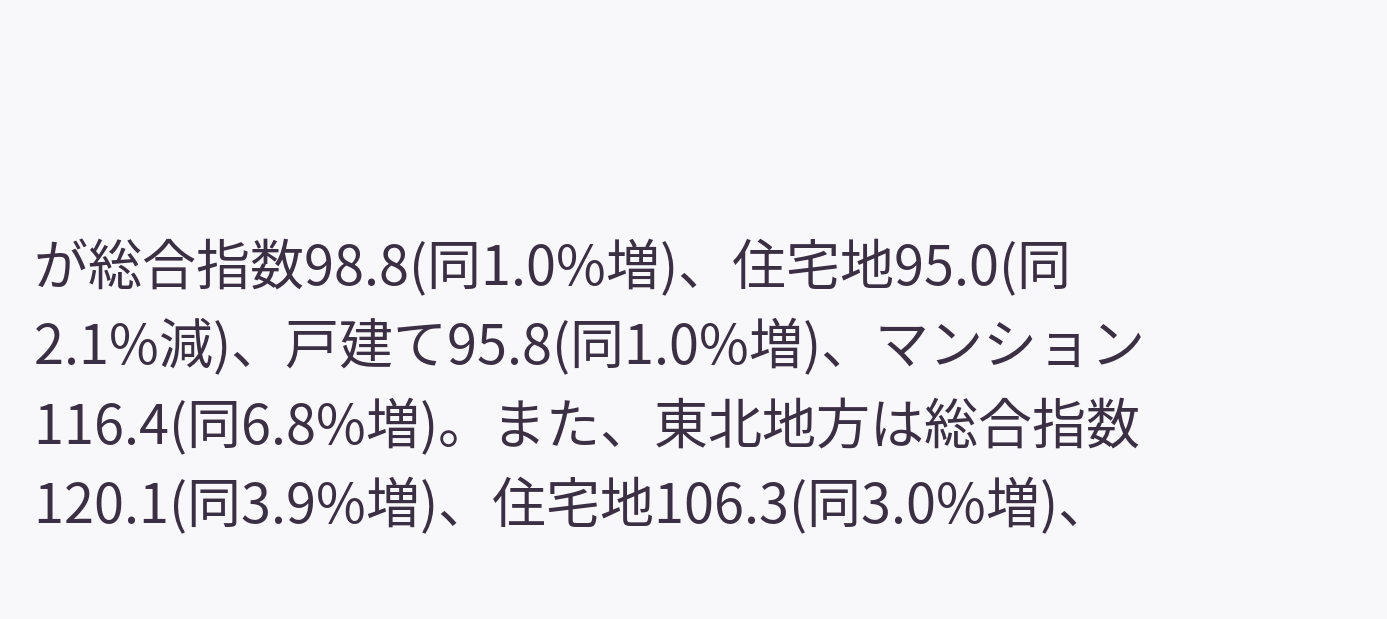が総合指数98.8(同1.0%増)、住宅地95.0(同2.1%減)、戸建て95.8(同1.0%増)、マンション116.4(同6.8%増)。また、東北地方は総合指数120.1(同3.9%増)、住宅地106.3(同3.0%増)、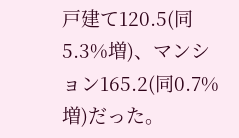戸建て120.5(同5.3%増)、マンション165.2(同0.7%増)だった。